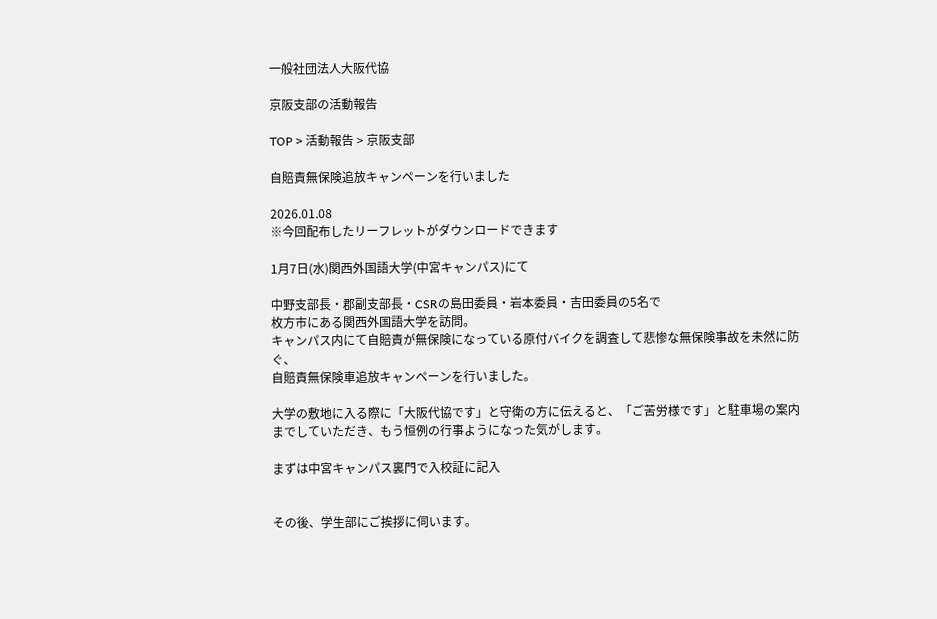一般社団法人大阪代協

京阪支部の活動報告

TOP > 活動報告 > 京阪支部

自賠責無保険追放キャンペーンを行いました

2026.01.08
※今回配布したリーフレットがダウンロードできます

1月7日(水)関西外国語大学(中宮キャンパス)にて

中野支部長・郡副支部長・CSRの島田委員・岩本委員・吉田委員の5名で
枚方市にある関西外国語大学を訪問。
キャンパス内にて自賠責が無保険になっている原付バイクを調査して悲惨な無保険事故を未然に防ぐ、
自賠責無保険車追放キャンペーンを行いました。

大学の敷地に入る際に「大阪代協です」と守衛の方に伝えると、「ご苦労様です」と駐車場の案内までしていただき、もう恒例の行事ようになった気がします。

まずは中宮キャンパス裏門で入校証に記入


その後、学生部にご挨拶に伺います。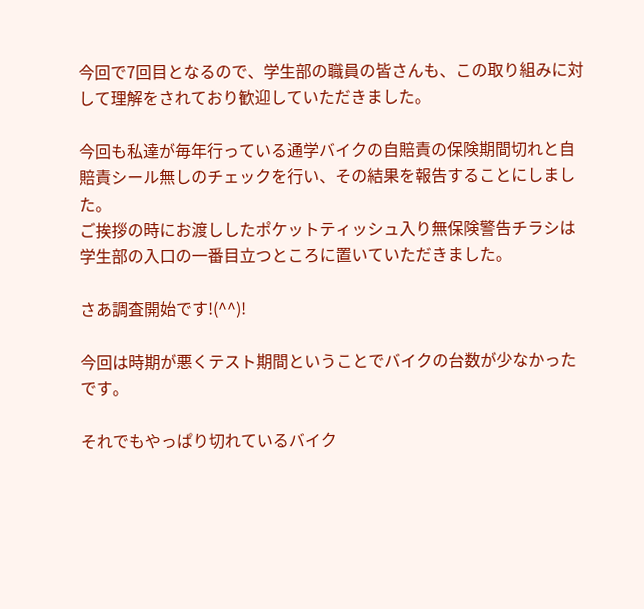今回で7回目となるので、学生部の職員の皆さんも、この取り組みに対して理解をされており歓迎していただきました。

今回も私達が毎年行っている通学バイクの自賠責の保険期間切れと自賠責シール無しのチェックを行い、その結果を報告することにしました。
ご挨拶の時にお渡ししたポケットティッシュ入り無保険警告チラシは学生部の入口の一番目立つところに置いていただきました。

さあ調査開始です!(^^)!

今回は時期が悪くテスト期間ということでバイクの台数が少なかったです。

それでもやっぱり切れているバイク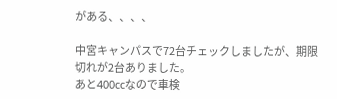がある、、、、

中宮キャンパスで72台チェックしましたが、期限切れが2台ありました。
あと400ccなので車検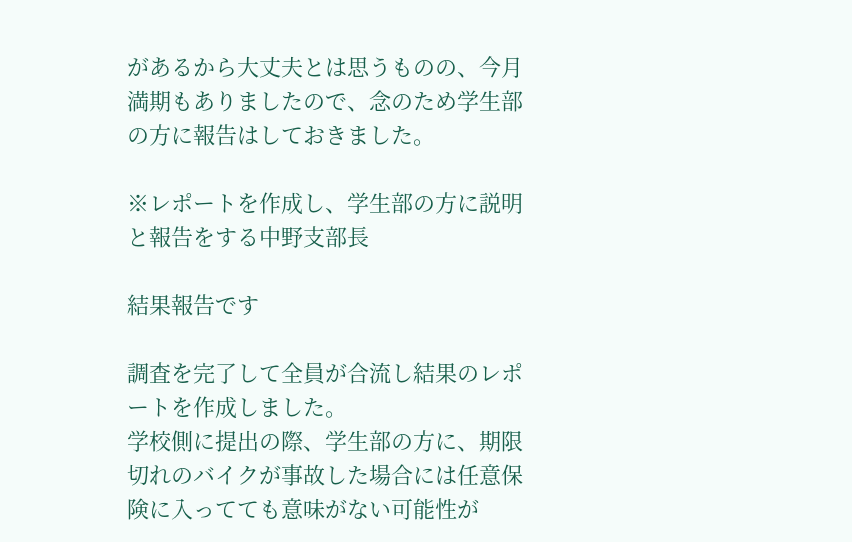があるから大丈夫とは思うものの、今月満期もありましたので、念のため学生部の方に報告はしておきました。

※レポートを作成し、学生部の方に説明と報告をする中野支部長

結果報告です

調査を完了して全員が合流し結果のレポートを作成しました。
学校側に提出の際、学生部の方に、期限切れのバイクが事故した場合には任意保険に入ってても意味がない可能性が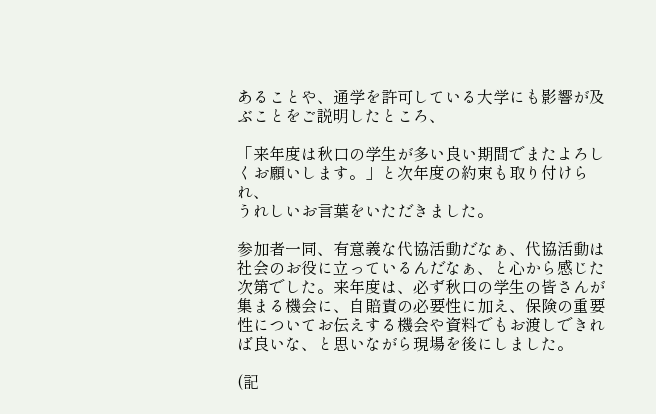あることや、通学を許可している大学にも影響が及ぶことをご説明したところ、

「来年度は秋口の学生が多い良い期間でまたよろしくお願いします。」と次年度の約束も取り付けられ、
うれしいお言葉をいただきました。

参加者一同、有意義な代協活動だなぁ、代協活動は社会のお役に立っているんだなぁ、と心から感じた次第でした。来年度は、必ず秋口の学生の皆さんが集まる機会に、自賠責の必要性に加え、保険の重要性についてお伝えする機会や資料でもお渡しできれば良いな、と思いながら現場を後にしました。

(記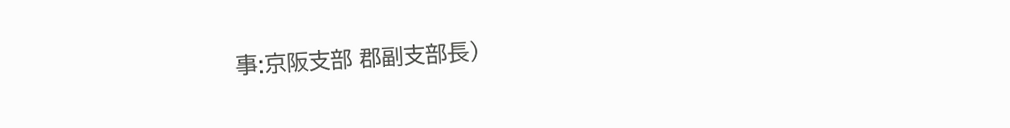事:京阪支部 郡副支部長)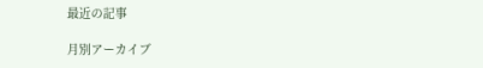最近の記事

月別アーカイブ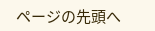ページの先頭へ